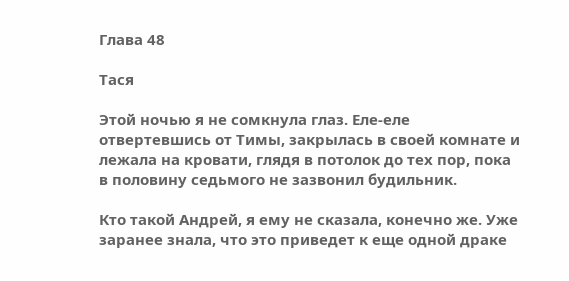Глава 48

Тася

Этой ночью я не сомкнула глаз. Еле-еле отвертевшись от Тимы, закрылась в своей комнате и лежала на кровати, глядя в потолок до тех пор, пока в половину седьмого не зазвонил будильник.

Кто такой Андрей, я ему не сказала, конечно же. Уже заранее знала, что это приведет к еще одной драке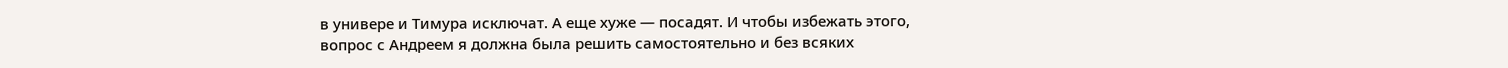в универе и Тимура исключат. А еще хуже ― посадят. И чтобы избежать этого, вопрос с Андреем я должна была решить самостоятельно и без всяких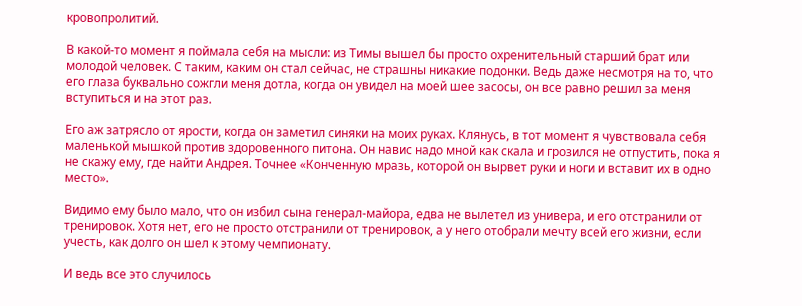кровопролитий.

В какой-то момент я поймала себя на мысли: из Тимы вышел бы просто охренительный старший брат или молодой человек. С таким, каким он стал сейчас, не страшны никакие подонки. Ведь даже несмотря на то, что его глаза буквально сожгли меня дотла, когда он увидел на моей шее засосы, он все равно решил за меня вступиться и на этот раз.

Его аж затрясло от ярости, когда он заметил синяки на моих руках. Клянусь, в тот момент я чувствовала себя маленькой мышкой против здоровенного питона. Он навис надо мной как скала и грозился не отпустить, пока я не скажу ему, где найти Андрея. Точнее «Конченную мразь, которой он вырвет руки и ноги и вставит их в одно место».

Видимо ему было мало, что он избил сына генерал-майора, едва не вылетел из универа, и его отстранили от тренировок. Хотя нет, его не просто отстранили от тренировок, а у него отобрали мечту всей его жизни, если учесть, как долго он шел к этому чемпионату.

И ведь все это случилось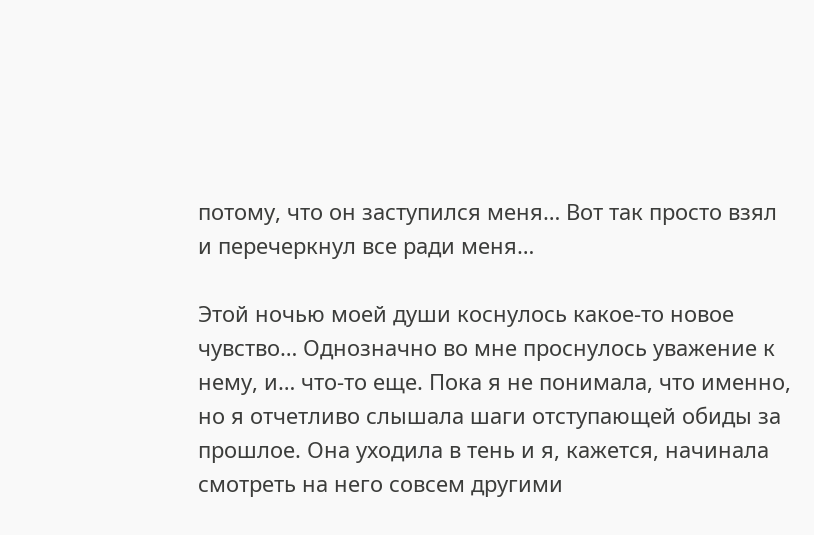потому, что он заступился меня… Вот так просто взял и перечеркнул все ради меня…

Этой ночью моей души коснулось какое-то новое чувство… Однозначно во мне проснулось уважение к нему, и… что-то еще. Пока я не понимала, что именно, но я отчетливо слышала шаги отступающей обиды за прошлое. Она уходила в тень и я, кажется, начинала смотреть на него совсем другими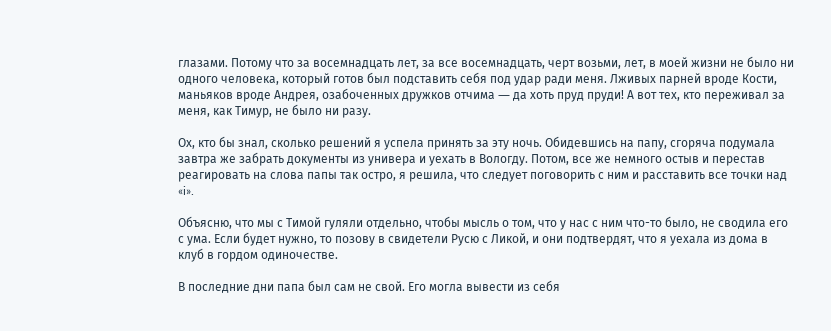глазами. Потому что за восемнадцать лет, за все восемнадцать, черт возьми, лет, в моей жизни не было ни одного человека, который готов был подставить себя под удар ради меня. Лживых парней вроде Кости, маньяков вроде Андрея, озабоченных дружков отчима ― да хоть пруд пруди! А вот тех, кто переживал за меня, как Тимур, не было ни разу.

Ох, кто бы знал, сколько решений я успела принять за эту ночь. Обидевшись на папу, сгоряча подумала завтра же забрать документы из универа и уехать в Вологду. Потом, все же немного остыв и перестав реагировать на слова папы так остро, я решила, что следует поговорить с ним и расставить все точки над «i».

Объясню, что мы с Тимой гуляли отдельно, чтобы мысль о том, что у нас с ним что-то было, не сводила его с ума. Если будет нужно, то позову в свидетели Русю с Ликой, и они подтвердят, что я уехала из дома в клуб в гордом одиночестве.

В последние дни папа был сам не свой. Его могла вывести из себя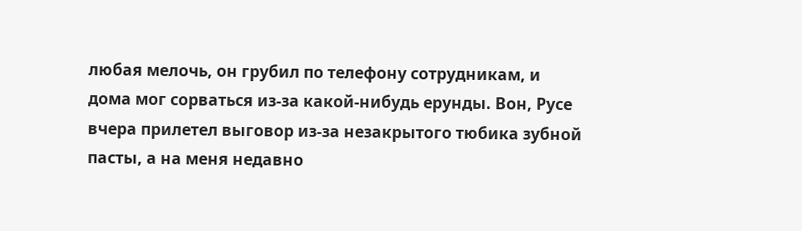любая мелочь, он грубил по телефону сотрудникам, и дома мог сорваться из-за какой-нибудь ерунды. Вон, Русе вчера прилетел выговор из-за незакрытого тюбика зубной пасты, а на меня недавно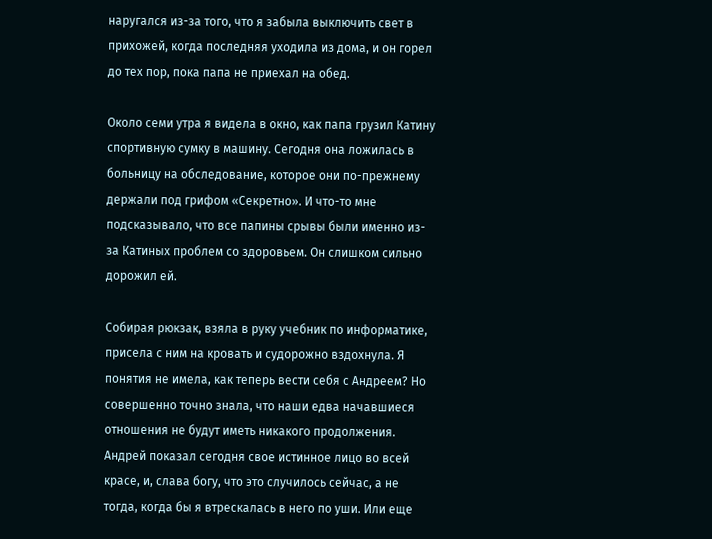наругался из-за того, что я забыла выключить свет в прихожей, когда последняя уходила из дома, и он горел до тех пор, пока папа не приехал на обед.

Около семи утра я видела в окно, как папа грузил Катину спортивную сумку в машину. Сегодня она ложилась в больницу на обследование, которое они по-прежнему держали под грифом «Секретно». И что-то мне подсказывало, что все папины срывы были именно из-за Катиных проблем со здоровьем. Он слишком сильно дорожил ей.

Собирая рюкзак, взяла в руку учебник по информатике, присела с ним на кровать и судорожно вздохнула. Я понятия не имела, как теперь вести себя с Андреем? Но совершенно точно знала, что наши едва начавшиеся отношения не будут иметь никакого продолжения. Андрей показал сегодня свое истинное лицо во всей красе, и, слава богу, что это случилось сейчас, а не тогда, когда бы я втрескалась в него по уши. Или еще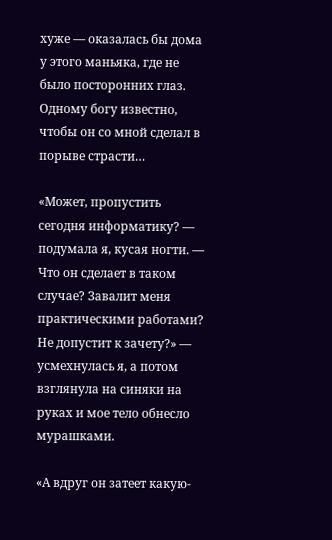хуже ― оказалась бы дома у этого маньяка, где не было посторонних глаз. Одному богу известно, чтобы он со мной сделал в порыве страсти…

«Может, пропустить сегодня информатику? ― подумала я, кусая ногти. ― Что он сделает в таком случае? Завалит меня практическими работами? Не допустит к зачету?» ― усмехнулась я, а потом взглянула на синяки на руках и мое тело обнесло мурашками.

«А вдруг он затеет какую-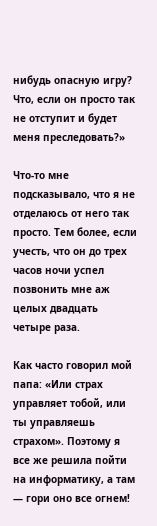нибудь опасную игру? Что, если он просто так не отступит и будет меня преследовать?»

Что-то мне подсказывало, что я не отделаюсь от него так просто. Тем более, если учесть, что он до трех часов ночи успел позвонить мне аж целых двадцать четыре раза.

Как часто говорил мой папа: «Или страх управляет тобой, или ты управляешь страхом». Поэтому я все же решила пойти на информатику, а там ― гори оно все огнем!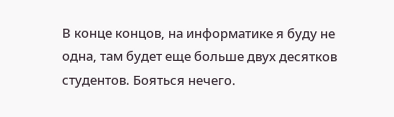В конце концов, на информатике я буду не одна, там будет еще больше двух десятков студентов. Бояться нечего.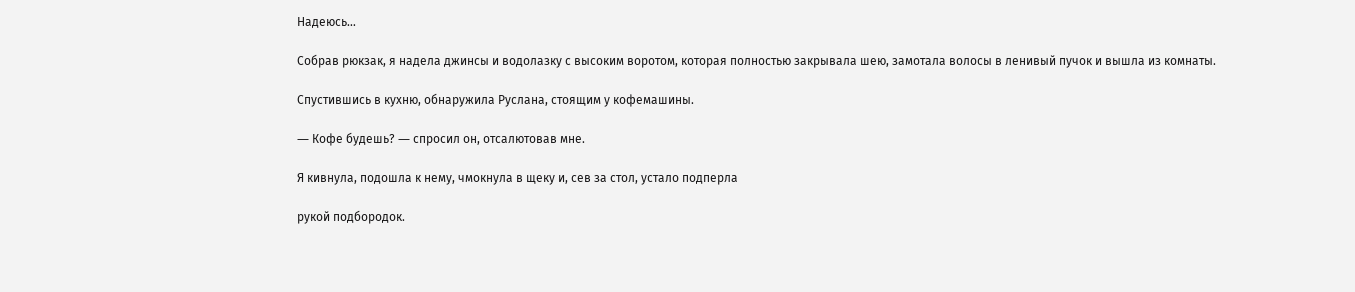Надеюсь…

Собрав рюкзак, я надела джинсы и водолазку с высоким воротом, которая полностью закрывала шею, замотала волосы в ленивый пучок и вышла из комнаты.

Спустившись в кухню, обнаружила Руслана, стоящим у кофемашины.

― Кофе будешь? ― спросил он, отсалютовав мне.

Я кивнула, подошла к нему, чмокнула в щеку и, сев за стол, устало подперла

рукой подбородок.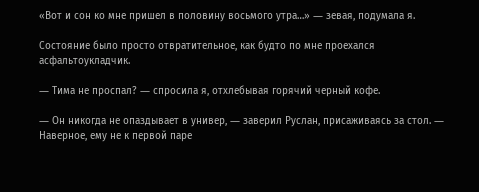«Вот и сон ко мне пришел в половину восьмого утра…» ― зевая, подумала я.

Состояние было просто отвратительное, как будто по мне проехался асфальтоукладчик.

― Тима не проспал? ― спросила я, отхлебывая горячий черный кофе.

― Он никогда не опаздывает в универ, ― заверил Руслан, присаживаясь за стол. ― Наверное, ему не к первой паре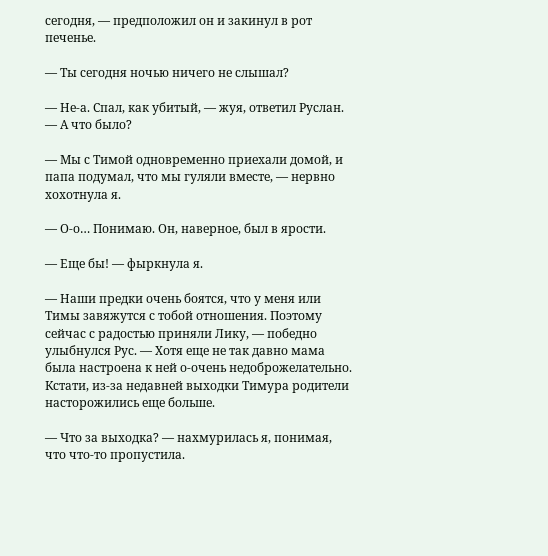сегодня, ― предположил он и закинул в рот печенье.

― Ты сегодня ночью ничего не слышал?

― Не-а. Спал, как убитый, ― жуя, ответил Руслан. ― А что было?

― Мы с Тимой одновременно приехали домой, и папа подумал, что мы гуляли вместе, ― нервно хохотнула я.

― О-о… Понимаю. Он, наверное, был в ярости.

― Еще бы! ― фыркнула я.

― Наши предки очень боятся, что у меня или Тимы завяжутся с тобой отношения. Поэтому сейчас с радостью приняли Лику, ― победно улыбнулся Рус. ― Хотя еще не так давно мама была настроена к ней о-очень недоброжелательно. Кстати, из-за недавней выходки Тимура родители насторожились еще больше.

― Что за выходка? ― нахмурилась я, понимая, что что-то пропустила.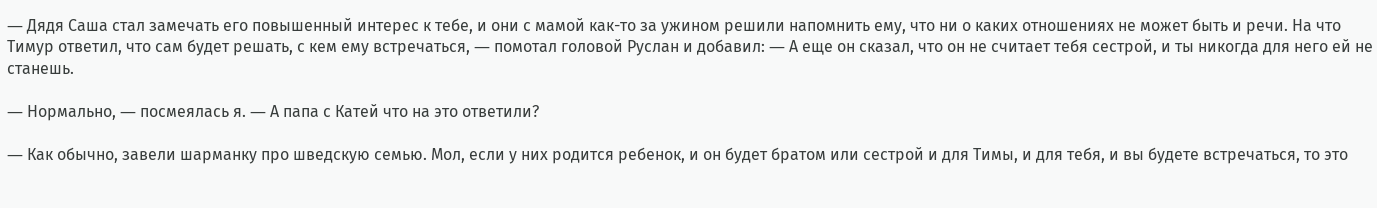― Дядя Саша стал замечать его повышенный интерес к тебе, и они с мамой как-то за ужином решили напомнить ему, что ни о каких отношениях не может быть и речи. На что Тимур ответил, что сам будет решать, с кем ему встречаться, ― помотал головой Руслан и добавил: ― А еще он сказал, что он не считает тебя сестрой, и ты никогда для него ей не станешь.

― Нормально, ― посмеялась я. ― А папа с Катей что на это ответили?

― Как обычно, завели шарманку про шведскую семью. Мол, если у них родится ребенок, и он будет братом или сестрой и для Тимы, и для тебя, и вы будете встречаться, то это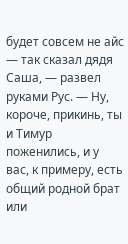будет совсем не айс ― так сказал дядя Саша, ― развел руками Рус. ― Ну, короче, прикинь, ты и Тимур поженились, и у вас, к примеру, есть общий родной брат или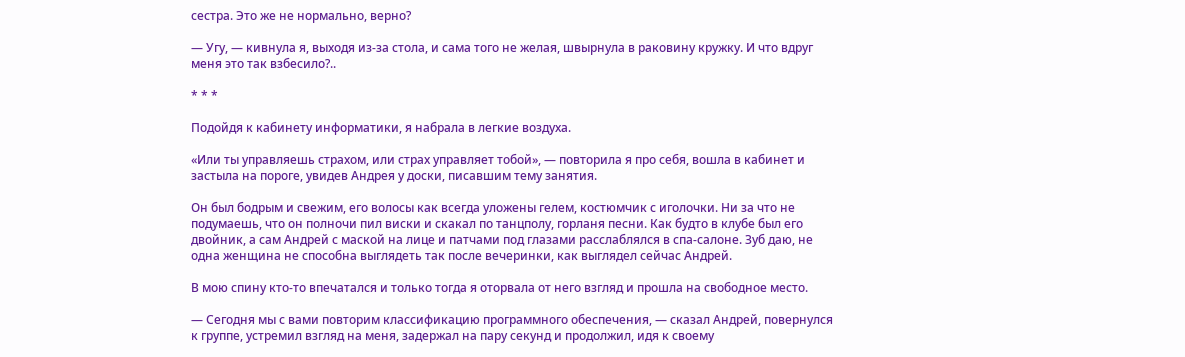сестра. Это же не нормально, верно?

― Угу, ― кивнула я, выходя из-за стола, и сама того не желая, швырнула в раковину кружку. И что вдруг меня это так взбесило?..

* * *

Подойдя к кабинету информатики, я набрала в легкие воздуха.

«Или ты управляешь страхом, или страх управляет тобой», ― повторила я про себя, вошла в кабинет и застыла на пороге, увидев Андрея у доски, писавшим тему занятия.

Он был бодрым и свежим, его волосы как всегда уложены гелем, костюмчик с иголочки. Ни за что не подумаешь, что он полночи пил виски и скакал по танцполу, горланя песни. Как будто в клубе был его двойник, а сам Андрей с маской на лице и патчами под глазами расслаблялся в спа-салоне. Зуб даю, не одна женщина не способна выглядеть так после вечеринки, как выглядел сейчас Андрей.

В мою спину кто-то впечатался и только тогда я оторвала от него взгляд и прошла на свободное место.

― Сегодня мы с вами повторим классификацию программного обеспечения, ― сказал Андрей, повернулся к группе, устремил взгляд на меня, задержал на пару секунд и продолжил, идя к своему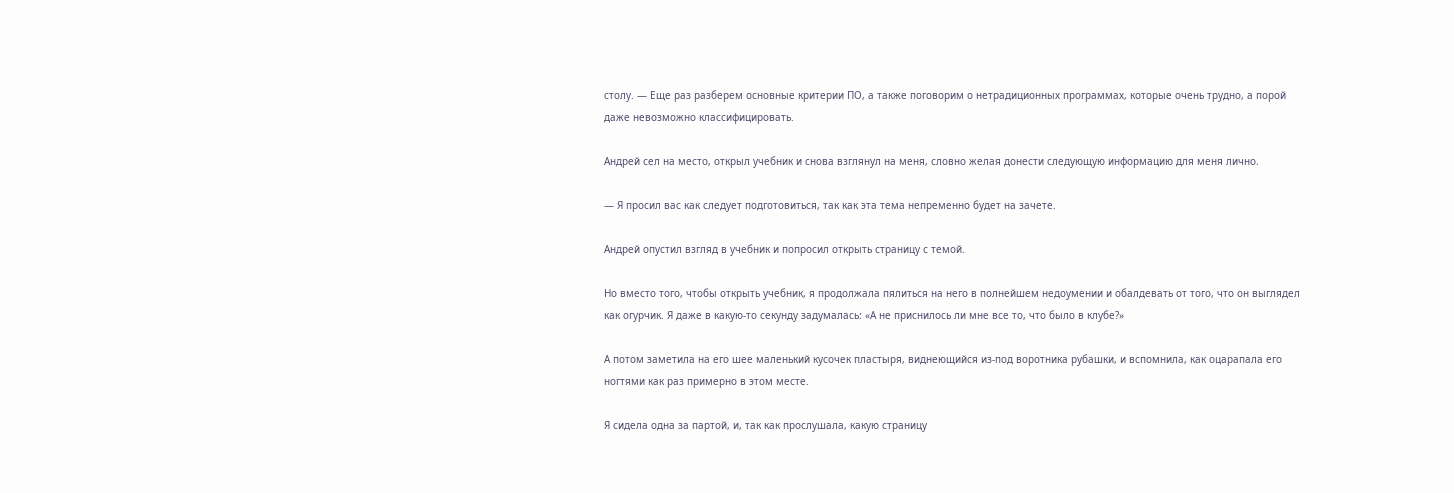столу. ― Еще раз разберем основные критерии ПО, а также поговорим о нетрадиционных программах, которые очень трудно, а порой даже невозможно классифицировать.

Андрей сел на место, открыл учебник и снова взглянул на меня, словно желая донести следующую информацию для меня лично.

― Я просил вас как следует подготовиться, так как эта тема непременно будет на зачете.

Андрей опустил взгляд в учебник и попросил открыть страницу с темой.

Но вместо того, чтобы открыть учебник, я продолжала пялиться на него в полнейшем недоумении и обалдевать от того, что он выглядел как огурчик. Я даже в какую-то секунду задумалась: «А не приснилось ли мне все то, что было в клубе?»

А потом заметила на его шее маленький кусочек пластыря, виднеющийся из-под воротника рубашки, и вспомнила, как оцарапала его ногтями как раз примерно в этом месте.

Я сидела одна за партой, и, так как прослушала, какую страницу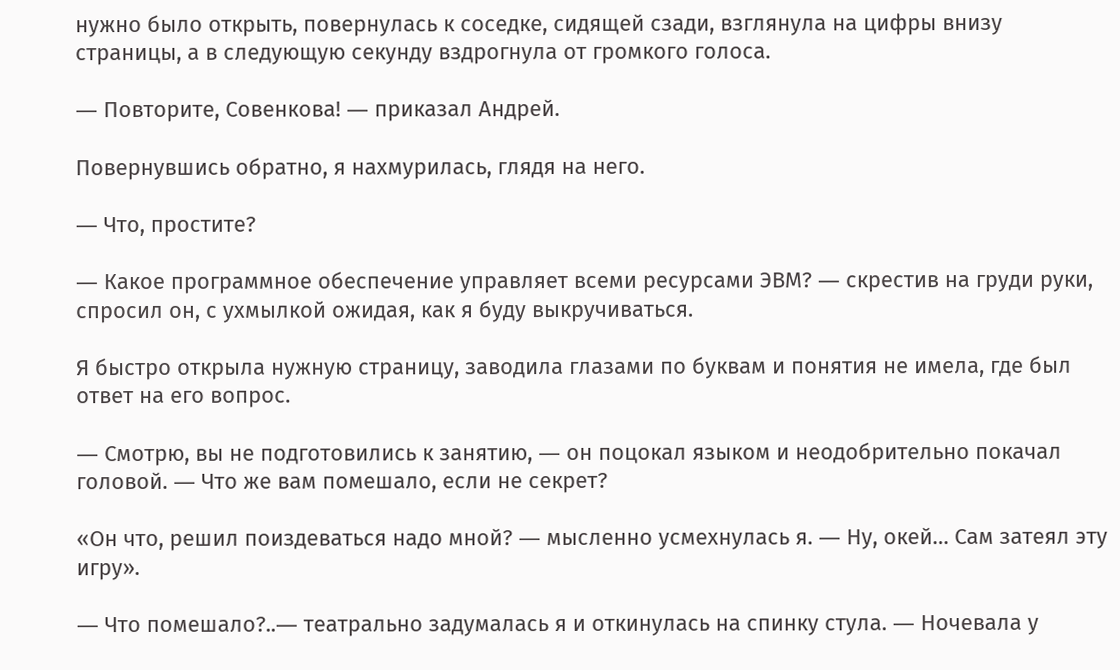нужно было открыть, повернулась к соседке, сидящей сзади, взглянула на цифры внизу страницы, а в следующую секунду вздрогнула от громкого голоса.

― Повторите, Совенкова! ― приказал Андрей.

Повернувшись обратно, я нахмурилась, глядя на него.

― Что, простите?

― Какое программное обеспечение управляет всеми ресурсами ЭВМ? ― скрестив на груди руки, спросил он, с ухмылкой ожидая, как я буду выкручиваться.

Я быстро открыла нужную страницу, заводила глазами по буквам и понятия не имела, где был ответ на его вопрос.

― Смотрю, вы не подготовились к занятию, ― он поцокал языком и неодобрительно покачал головой. ― Что же вам помешало, если не секрет?

«Он что, решил поиздеваться надо мной? ― мысленно усмехнулась я. ― Ну, окей… Сам затеял эту игру».

― Что помешало?..― театрально задумалась я и откинулась на спинку стула. ― Ночевала у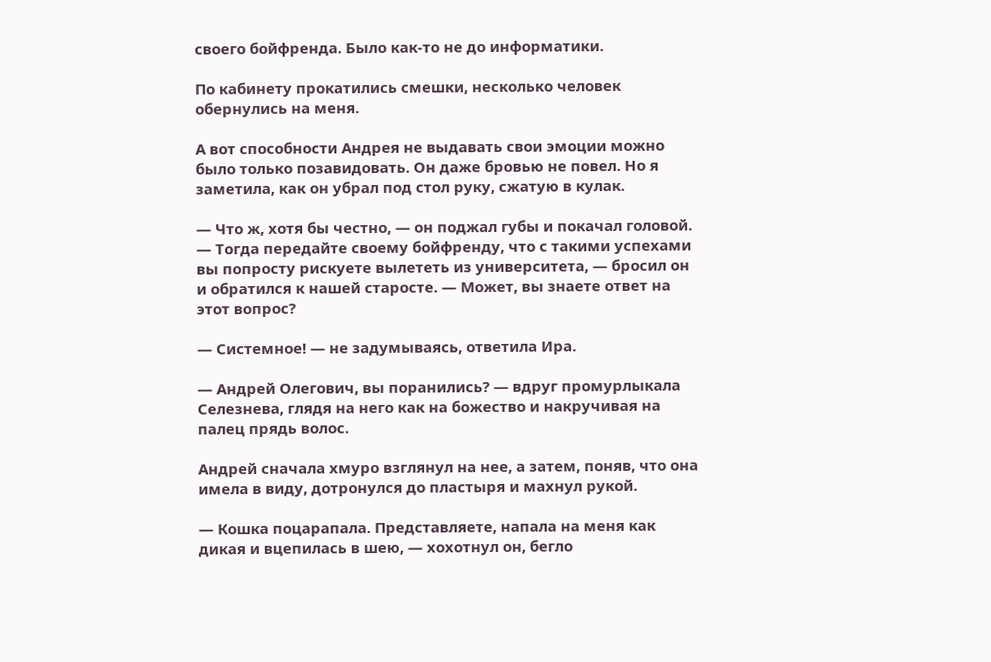своего бойфренда. Было как-то не до информатики.

По кабинету прокатились смешки, несколько человек обернулись на меня.

А вот способности Андрея не выдавать свои эмоции можно было только позавидовать. Он даже бровью не повел. Но я заметила, как он убрал под стол руку, сжатую в кулак.

― Что ж, хотя бы честно, ― он поджал губы и покачал головой. ― Тогда передайте своему бойфренду, что с такими успехами вы попросту рискуете вылететь из университета, ― бросил он и обратился к нашей старосте. ― Может, вы знаете ответ на этот вопрос?

― Системное! ― не задумываясь, ответила Ира.

― Андрей Олегович, вы поранились? ― вдруг промурлыкала Селезнева, глядя на него как на божество и накручивая на палец прядь волос.

Андрей сначала хмуро взглянул на нее, а затем, поняв, что она имела в виду, дотронулся до пластыря и махнул рукой.

― Кошка поцарапала. Представляете, напала на меня как дикая и вцепилась в шею, ― хохотнул он, бегло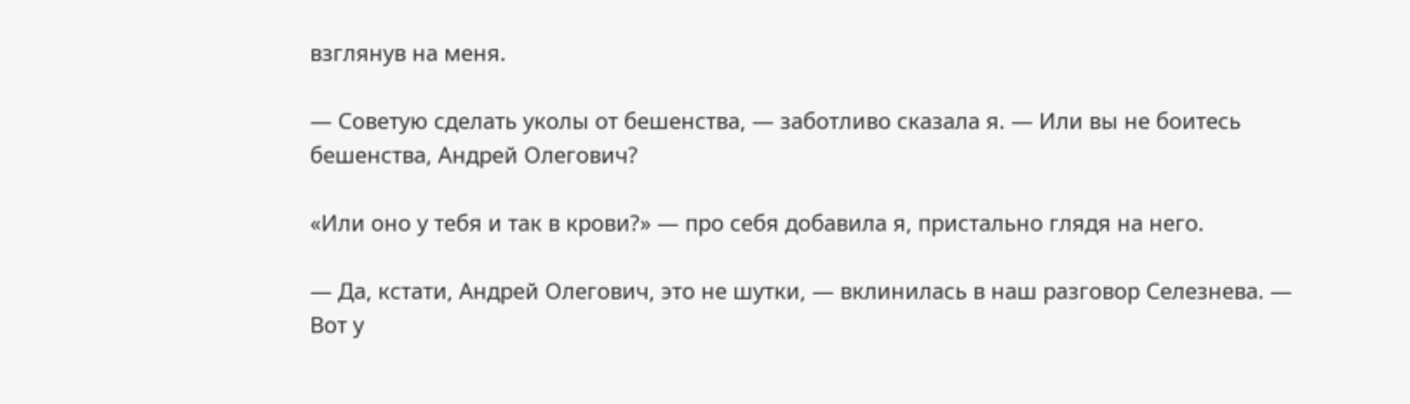взглянув на меня.

― Советую сделать уколы от бешенства, ― заботливо сказала я. ― Или вы не боитесь бешенства, Андрей Олегович?

«Или оно у тебя и так в крови?» ― про себя добавила я, пристально глядя на него.

― Да, кстати, Андрей Олегович, это не шутки, ― вклинилась в наш разговор Селезнева. ― Вот у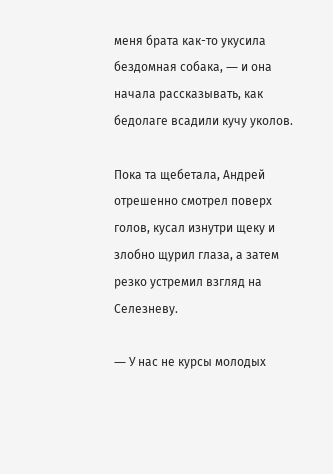меня брата как-то укусила бездомная собака, ― и она начала рассказывать, как бедолаге всадили кучу уколов.

Пока та щебетала, Андрей отрешенно смотрел поверх голов, кусал изнутри щеку и злобно щурил глаза, а затем резко устремил взгляд на Селезневу.

― У нас не курсы молодых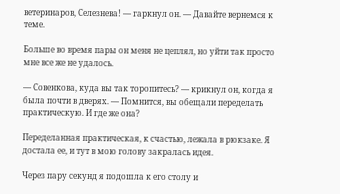ветеринаров, Селезнева! ― гаркнул он. ― Давайте вернемся к теме.

Больше во время пары он меня не цеплял, но уйти так просто мне все же не удалось.

― Совенкова, куда вы так торопитесь? ― крикнул он, когда я была почти в дверях. ― Помнится, вы обещали переделать практическую. И где же она?

Переделанная практическая, к счастью, лежала в рюкзаке. Я достала ее, и тут в мою голову закралась идея.

Через пару секунд я подошла к его столу и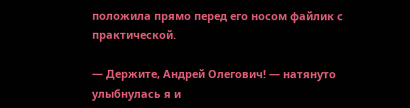положила прямо перед его носом файлик с практической.

― Держите, Андрей Олегович! ― натянуто улыбнулась я и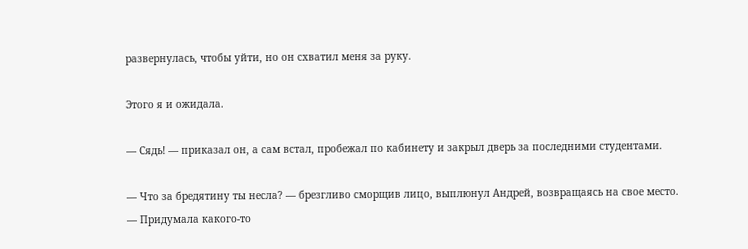развернулась, чтобы уйти, но он схватил меня за руку.

Этого я и ожидала.

― Сядь! ― приказал он, а сам встал, пробежал по кабинету и закрыл дверь за последними студентами.

― Что за бредятину ты несла? ― брезгливо сморщив лицо, выплюнул Андрей, возвращаясь на свое место. ― Придумала какого-то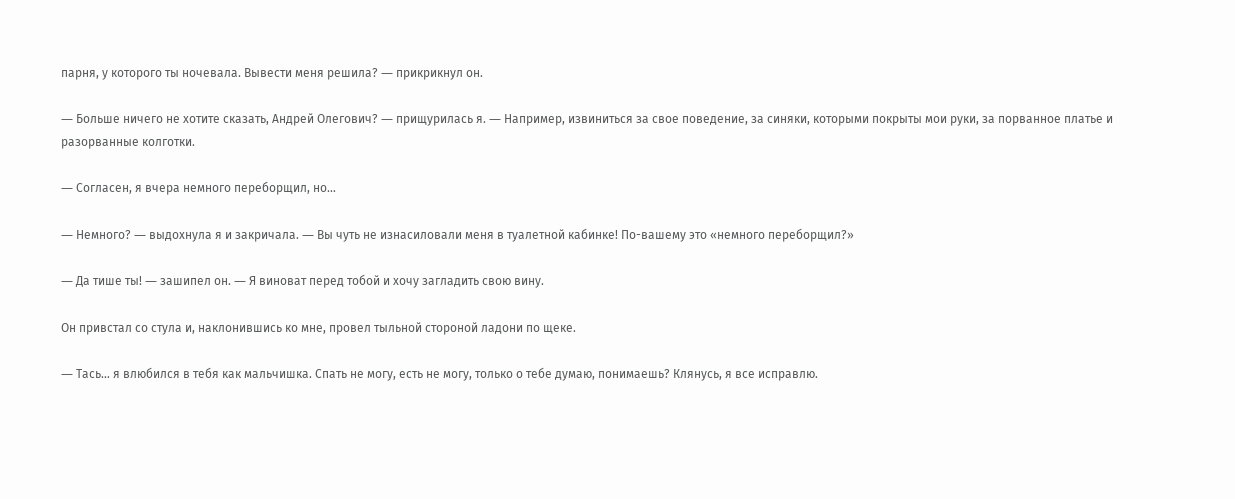парня, у которого ты ночевала. Вывести меня решила? ― прикрикнул он.

― Больше ничего не хотите сказать, Андрей Олегович? ― прищурилась я. ― Например, извиниться за свое поведение, за синяки, которыми покрыты мои руки, за порванное платье и разорванные колготки.

― Согласен, я вчера немного переборщил, но…

― Немного? ― выдохнула я и закричала. ― Вы чуть не изнасиловали меня в туалетной кабинке! По-вашему это «немного переборщил?»

― Да тише ты! ― зашипел он. ― Я виноват перед тобой и хочу загладить свою вину.

Он привстал со стула и, наклонившись ко мне, провел тыльной стороной ладони по щеке.

― Тась… я влюбился в тебя как мальчишка. Спать не могу, есть не могу, только о тебе думаю, понимаешь? Клянусь, я все исправлю.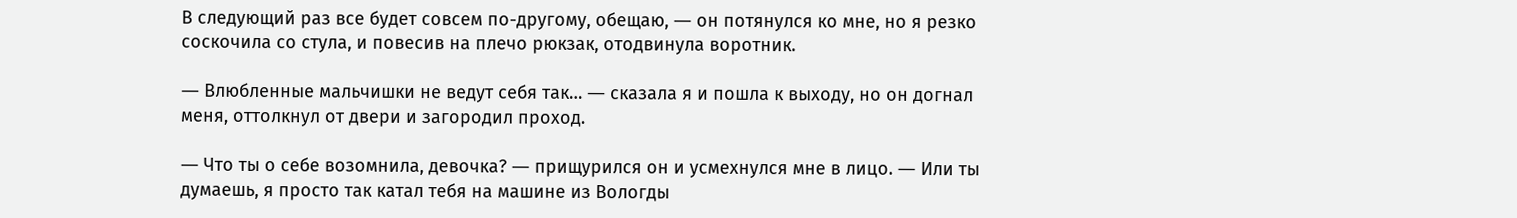В следующий раз все будет совсем по-другому, обещаю, ― он потянулся ко мне, но я резко соскочила со стула, и повесив на плечо рюкзак, отодвинула воротник.

― Влюбленные мальчишки не ведут себя так… ― сказала я и пошла к выходу, но он догнал меня, оттолкнул от двери и загородил проход.

― Что ты о себе возомнила, девочка? ― прищурился он и усмехнулся мне в лицо. ― Или ты думаешь, я просто так катал тебя на машине из Вологды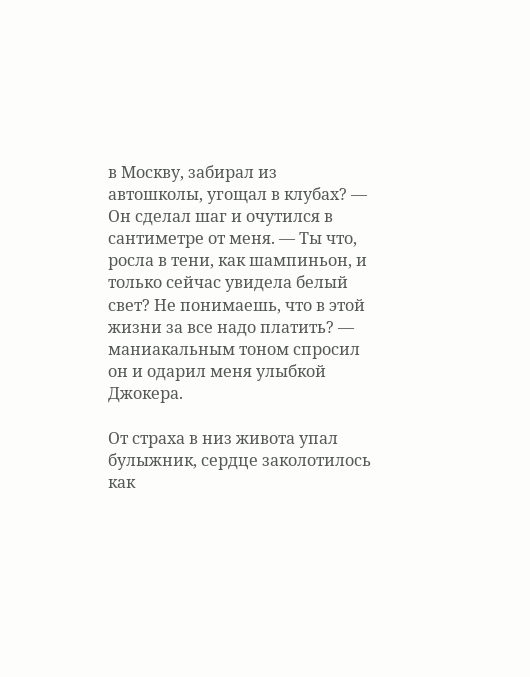в Москву, забирал из автошколы, угощал в клубах? ― Он сделал шаг и очутился в сантиметре от меня. ― Ты что, росла в тени, как шампиньон, и только сейчас увидела белый свет? Не понимаешь, что в этой жизни за все надо платить? ― маниакальным тоном спросил он и одарил меня улыбкой Джокера.

От страха в низ живота упал булыжник, сердце заколотилось как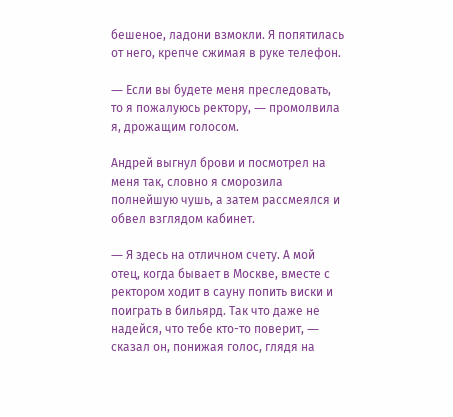бешеное, ладони взмокли. Я попятилась от него, крепче сжимая в руке телефон.

― Если вы будете меня преследовать, то я пожалуюсь ректору, ― промолвила я, дрожащим голосом.

Андрей выгнул брови и посмотрел на меня так, словно я сморозила полнейшую чушь, а затем рассмеялся и обвел взглядом кабинет.

― Я здесь на отличном счету. А мой отец, когда бывает в Москве, вместе с ректором ходит в сауну попить виски и поиграть в бильярд. Так что даже не надейся, что тебе кто-то поверит, ― сказал он, понижая голос, глядя на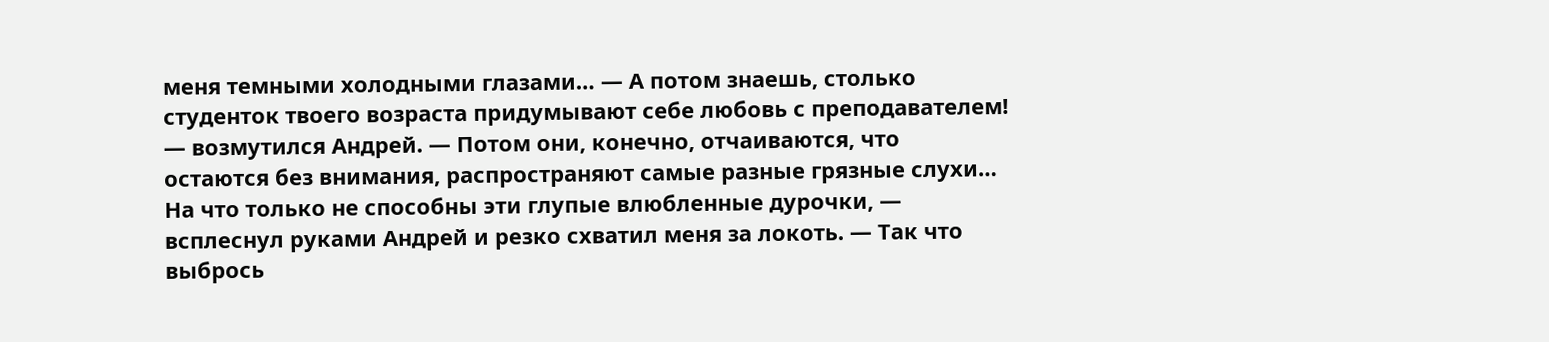меня темными холодными глазами… ― А потом знаешь, столько студенток твоего возраста придумывают себе любовь с преподавателем! ― возмутился Андрей. ― Потом они, конечно, отчаиваются, что остаются без внимания, распространяют самые разные грязные слухи… На что только не способны эти глупые влюбленные дурочки, ― всплеснул руками Андрей и резко схватил меня за локоть. ― Так что выбрось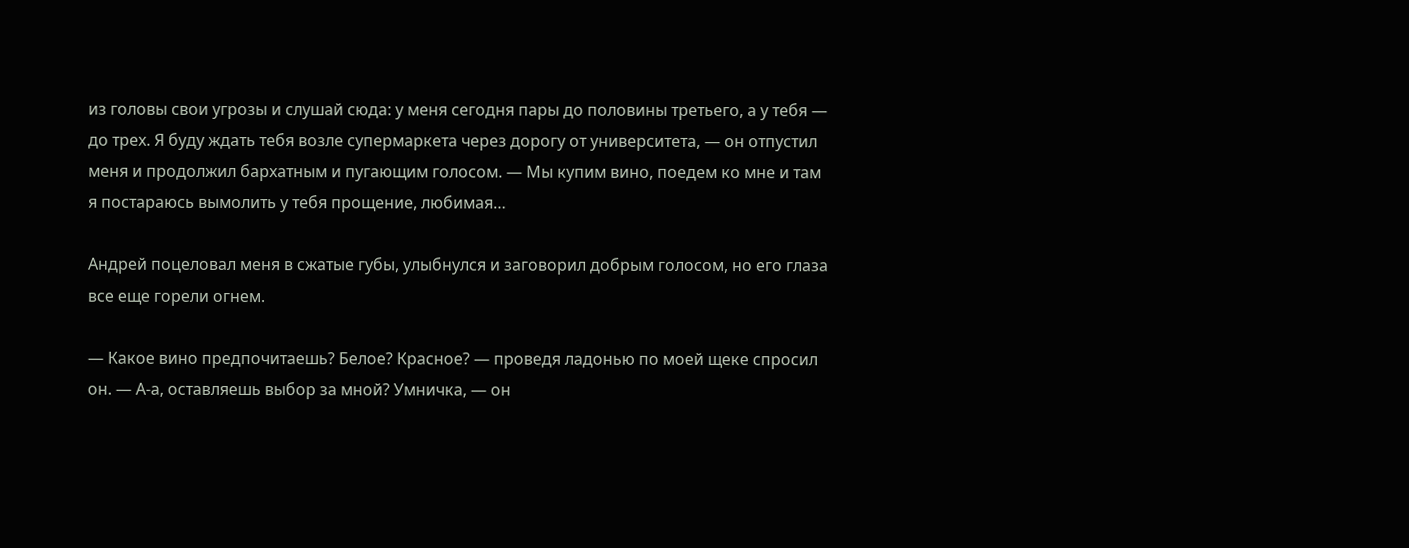из головы свои угрозы и слушай сюда: у меня сегодня пары до половины третьего, а у тебя ― до трех. Я буду ждать тебя возле супермаркета через дорогу от университета, ― он отпустил меня и продолжил бархатным и пугающим голосом. ― Мы купим вино, поедем ко мне и там я постараюсь вымолить у тебя прощение, любимая…

Андрей поцеловал меня в сжатые губы, улыбнулся и заговорил добрым голосом, но его глаза все еще горели огнем.

― Какое вино предпочитаешь? Белое? Красное? ― проведя ладонью по моей щеке спросил он. ― А-а, оставляешь выбор за мной? Умничка, ― он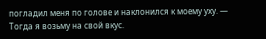погладил меня по голове и наклонился к моему уху. ― Тогда я возьму на свой вкус.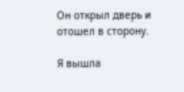Он открыл дверь и отошел в сторону.

Я вышла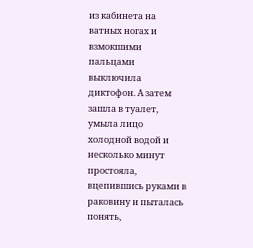из кабинета на ватных ногах и взмокшими пальцами выключила диктофон. А затем зашла в туалет, умыла лицо холодной водой и несколько минут простояла, вцепившись руками в раковину и пыталась понять,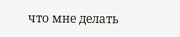что мне делать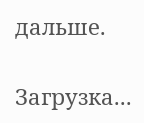дальше.

Загрузка...